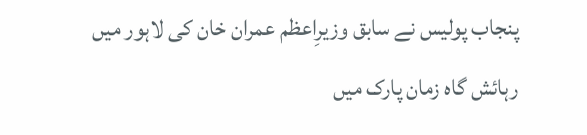پنجاب پولیس نے سابق وزیرِاعظم عمران خان کی لاہور میں رہائش گاہ زمان پارک میں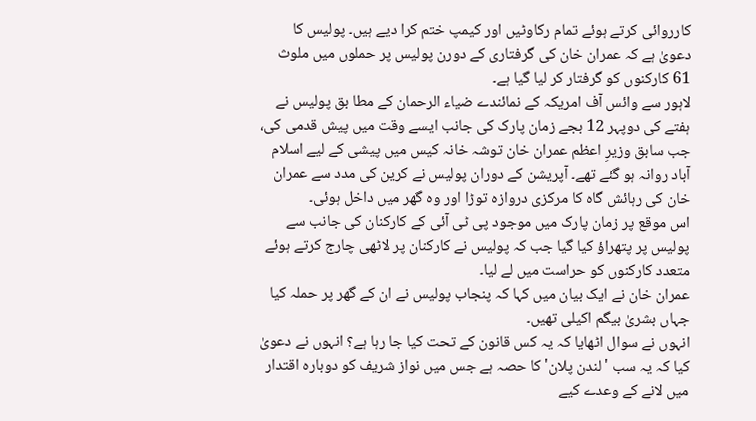کارروائی کرتے ہوئے تمام رکاوٹیں اور کیمپ ختم کرا دیے ہیں۔ پولیس کا دعویٰ ہے کہ عمران خان کی گرفتاری کے دورن پولیس پر حملوں میں ملوث 61 کارکنوں کو گرفتار کر لیا گیا ہے۔
لاہور سے وائس آف امریکہ کے نمائندے ضیاء الرحمان کے مطا بق پولیس نے ہفتے کی دوپہر 12 بجے زمان پارک کی جانب ایسے وقت میں پیش قدمی کی، جب سابق وزیرِ اعظم عمران خان توشہ خانہ کیس میں پیشی کے لیے اسلام آباد روانہ ہو گئے تھے۔ آپریشن کے دوران پولیس نے کرین کی مدد سے عمران خان کی رہائش گاہ کا مرکزی دروازہ توڑا اور وہ گھر میں داخل ہوئی۔
اس موقع پر زمان پارک میں موجود پی ٹی آئی کے کارکنان کی جانب سے پولیس پر پتھراؤ کیا گیا جب کہ پولیس نے کارکنان پر لاٹھی چارج کرتے ہوئے متعدد کارکنوں کو حراست میں لے لیا۔
عمران خان نے ایک بیان میں کہا کہ پنجاب پولیس نے ان کے گھر پر حملہ کیا جہاں بشریٰ بیگم اکیلی تھیں۔
انہوں نے سوال اٹھایا کہ یہ کس قانون کے تحت کیا جا رہا ہے؟ انہوں نے دعویٰ کیا کہ یہ سب 'لندن پلان' کا حصہ ہے جس میں نواز شریف کو دوبارہ اقتدار میں لانے کے وعدے کیے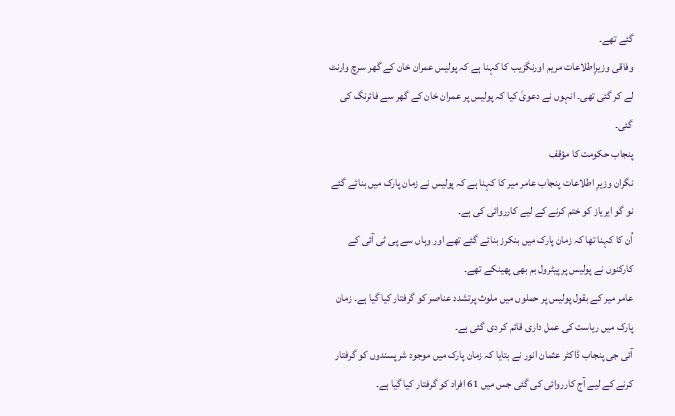گئے تھے۔
وفاقی وزیرِاطلاعات مریم اورنگزیب کا کہنا ہے کہ پولیس عمران خان کے گھر سرچ وارنٹ لے کر گئی تھی۔ انہوں نے دعویٰ کیا کہ پولیس پر عمران خان کے گھر سے فائرنگ کی گئی۔
پنجاب حکومت کا مؤقف
نگران وزیرِ اطلاعات پنجاب عامر میر کا کہنا ہے کہ پولیس نے زمان پارک میں بنائے گئے نو گو ایریاز کو ختم کرنے کے لیے کارروائی کی ہے۔
اُن کا کہنا تھا کہ زمان پارک میں بنکرز بنائے گئے تھے اور وہاں سے پی ٹی آئی کے کارکنوں نے پولیس پر پیٹرول بم بھی پھینکے تھے۔
عامر میر کے بقول پولیس پر حملوں میں ملوث پرتشدد عناصر کو گرفتار کیا گیا ہے۔ زمان پارک میں ریاست کی عمل داری قائم کر دی گئی ہے۔
آئی جی پنجاب ڈاکٹر عثمان انور نے بتایا کہ زمان پارک میں موجود شرپسندوں کو گرفتار کرنے کے لیے آج کارروائی کی گئی جس میں 61 افراد کو گرفتار کیا گیا ہے۔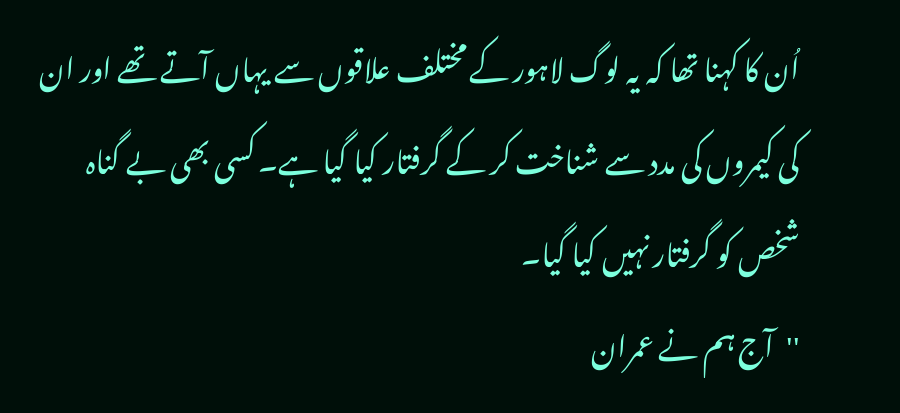اُن کا کہنا تھا کہ یہ لوگ لاہور کے مختلف علاقوں سے یہاں آتے تھے اور ان کی کیمروں کی مدد سے شناخت کر کے گرفتار کیا گیا ہے۔ کسی بھی بے گناہ شخص کو گرفتار نہیں کیا گیا۔
''آج ہم نے عمران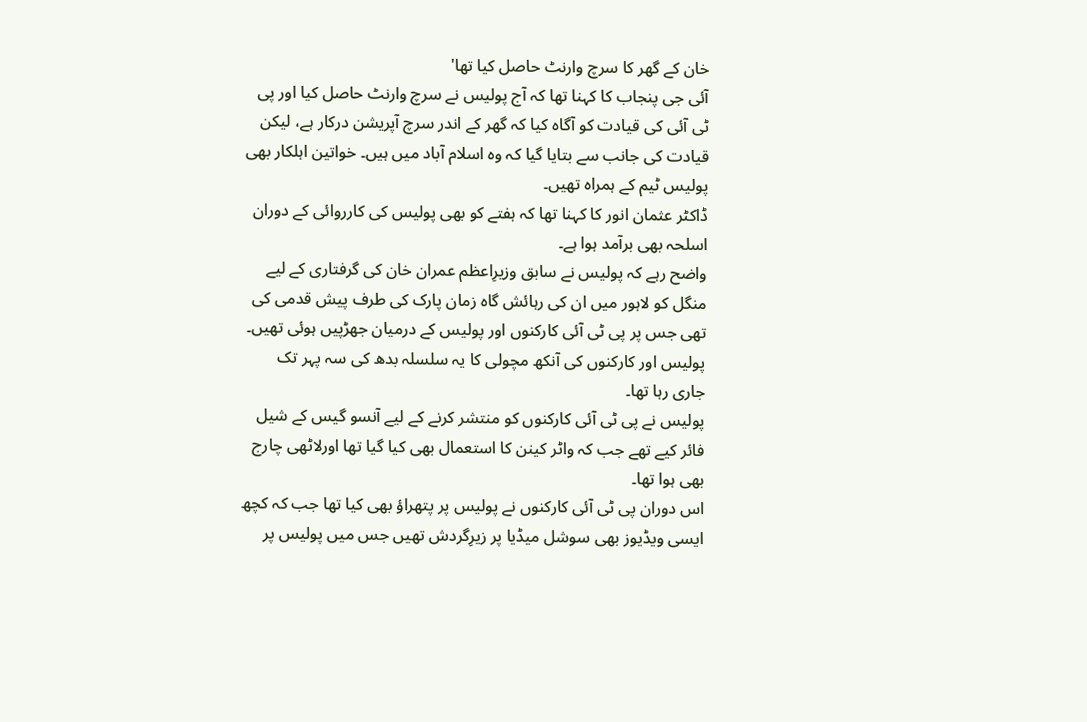خان کے گھر کا سرچ وارنٹ حاصل کیا تھا'
آئی جی پنجاب کا کہنا تھا کہ آج پولیس نے سرچ وارنٹ حاصل کیا اور پی ٹی آئی کی قیادت کو آگاہ کیا کہ گھر کے اندر سرچ آپریشن درکار ہے، لیکن قیادت کی جانب سے بتایا گیا کہ وہ اسلام آباد میں ہیں۔ خواتین اہلکار بھی پولیس ٹیم کے ہمراہ تھیں۔
ڈاکٹر عثمان انور کا کہنا تھا کہ ہفتے کو بھی پولیس کی کارروائی کے دوران اسلحہ بھی برآمد ہوا ہے۔
واضح رہے کہ پولیس نے سابق وزیرِاعظم عمران خان کی گرفتاری کے لیے منگل کو لاہور میں ان کی رہائش گاہ زمان پارک کی طرف پیش قدمی کی تھی جس پر پی ٹی آئی کارکنوں اور پولیس کے درمیان جھڑپیں ہوئی تھیں۔ پولیس اور کارکنوں کی آنکھ مچولی کا یہ سلسلہ بدھ کی سہ پہر تک جاری رہا تھا۔
پولیس نے پی ٹی آئی کارکنوں کو منتشر کرنے کے لیے آنسو گیس کے شیل فائر کیے تھے جب کہ واٹر کینن کا استعمال بھی کیا گیا تھا اورلاٹھی چارج بھی ہوا تھا۔
اس دوران پی ٹی آئی کارکنوں نے پولیس پر پتھراؤ بھی کیا تھا جب کہ کچھ ایسی ویڈیوز بھی سوشل میڈیا پر زیرِگردش تھیں جس میں پولیس پر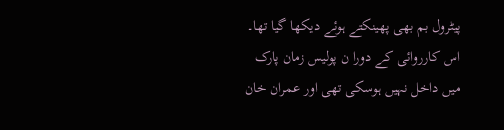پیٹرول بم بھی پھینکتے ہوئے دیکھا گیا تھا۔
اس کارروائی کے دورا ن پولیس زمان پارک میں داخل نہیں ہوسکی تھی اور عمران خان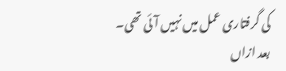کی گرفتاری عمل میں نہیں آئی تھی۔ بعد ازاں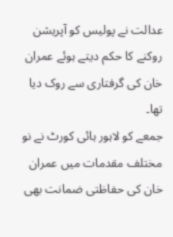عدالت نے پولیس کو آپریشن روکنے کا حکم دیتے ہوئے عمران خان کی گرفتاری سے روک دیا تھا۔
جمعے کو لاہور ہائی کورٹ نے نو مختلف مقدمات میں عمران خان کی حفاظتی ضمانت بھی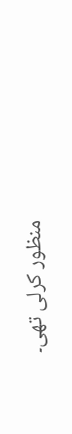منظور کرلی تھی۔